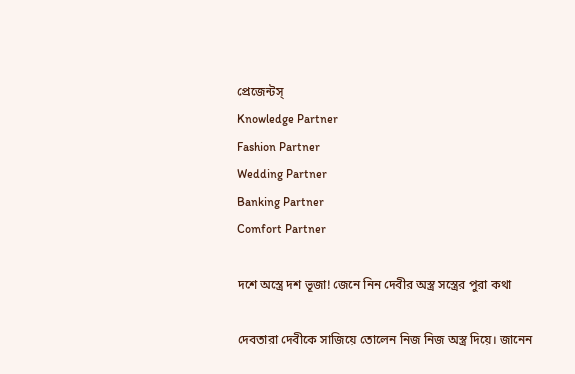প্রেজেন্টস্
Knowledge Partner
Fashion Partner
Wedding Partner
Banking Partner
Comfort Partner

দশে অস্ত্রে দশ ভূজা! জেনে নিন দেবীর অস্ত্র সস্ত্রের পুরা কথা

দেবতারা দেবীকে সাজিয়ে তোলেন নিজ নিজ অস্ত্র দিয়ে। জানেন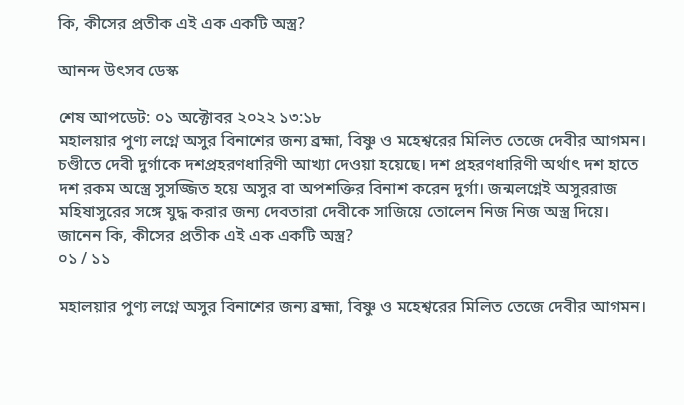কি, কীসের প্রতীক এই এক একটি অস্ত্র?

আনন্দ উৎসব ডেস্ক

শেষ আপডেট: ০১ অক্টোবর ২০২২ ১৩:১৮
মহালয়ার পুণ্য লগ্নে অসুর বিনাশের জন্য ব্রহ্মা, বিষ্ণু ও মহেশ্বরের মিলিত তেজে দেবীর আগমন। চণ্ডীতে দেবী দুর্গাকে দশপ্রহরণধারিণী আখ্যা দেওয়া হয়েছে। দশ প্রহরণধারিণী অর্থাৎ দশ হাতে দশ রকম অস্ত্রে সুসজ্জিত হয়ে অসুর বা অপশক্তির বিনাশ করেন দুর্গা। জন্মলগ্নেই অসুররাজ মহিষাসুরের সঙ্গে যুদ্ধ করার জন্য দেবতারা দেবীকে সাজিয়ে তোলেন নিজ নিজ অস্ত্র দিয়ে। জানেন কি, কীসের প্রতীক এই এক একটি অস্ত্র?
০১ / ১১

মহালয়ার পুণ্য লগ্নে অসুর বিনাশের জন্য ব্রহ্মা, বিষ্ণু ও মহেশ্বরের মিলিত তেজে দেবীর আগমন।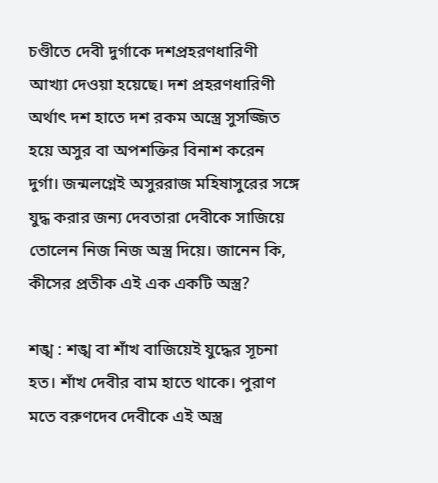চণ্ডীতে দেবী দুর্গাকে দশপ্রহরণধারিণী আখ্যা দেওয়া হয়েছে। দশ প্রহরণধারিণী অর্থাৎ দশ হাতে দশ রকম অস্ত্রে সুসজ্জিত হয়ে অসুর বা অপশক্তির বিনাশ করেন দুর্গা। জন্মলগ্নেই অসুররাজ মহিষাসুরের সঙ্গে যুদ্ধ করার জন্য দেবতারা দেবীকে সাজিয়ে তোলেন নিজ নিজ অস্ত্র দিয়ে। জানেন কি, কীসের প্রতীক এই এক একটি অস্ত্র?

শঙ্খ : শঙ্খ বা শাঁখ বাজিয়েই যুদ্ধের সূচনা হত। শাঁখ দেবীর বাম হাতে থাকে। পুরাণ মতে বরুণদেব দেবীকে এই অস্ত্র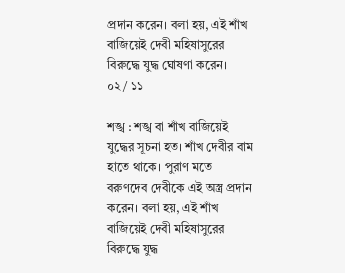প্রদান করেন। বলা হয়, এই শাঁখ বাজিয়েই দেবী মহিষাসুরের বিরুদ্ধে যুদ্ধ ঘোষণা করেন।
০২ / ১১

শঙ্খ : শঙ্খ বা শাঁখ বাজিয়েই যুদ্ধের সূচনা হত। শাঁখ দেবীর বাম হাতে থাকে। পুরাণ মতে বরুণদেব দেবীকে এই অস্ত্র প্রদান করেন। বলা হয়, এই শাঁখ বাজিয়েই দেবী মহিষাসুরের বিরুদ্ধে যুদ্ধ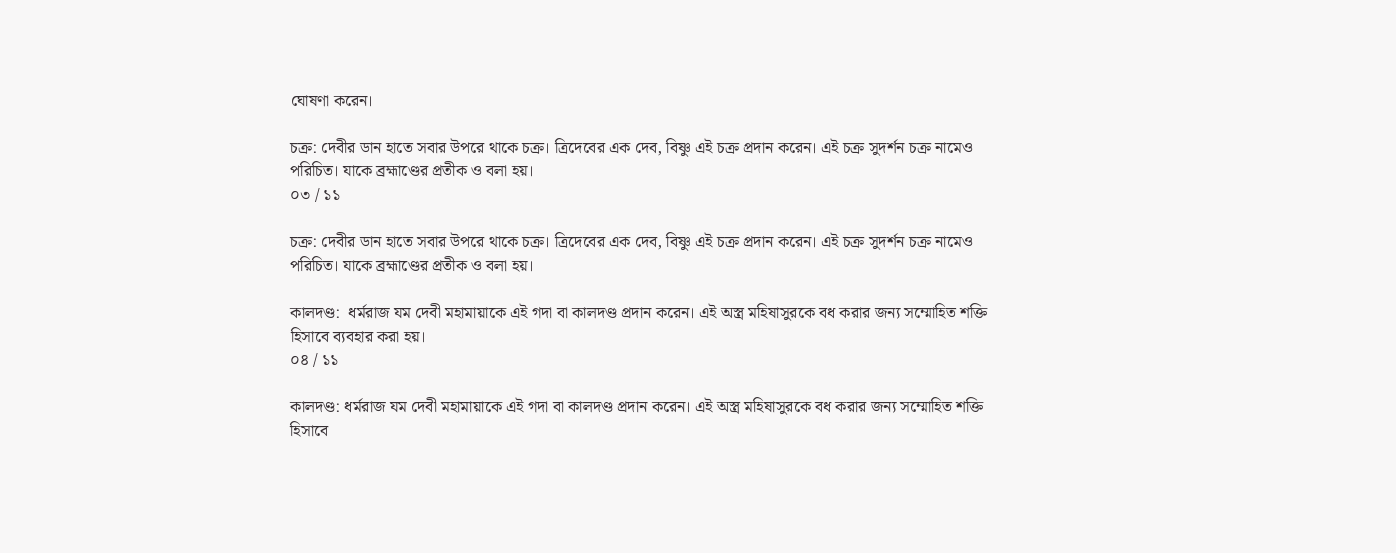ঘোষণা করেন।

চক্র: দেবীর ডান হাতে সবার উপরে থাকে চক্র। ত্রিদেবের এক দেব, বিষ্ণু এই চক্র প্রদান করেন। এই চক্র সুদর্শন চক্র নামেও পরিচিত। যাকে ব্রহ্মাণ্ডের প্রতীক ও বলা হয়।
০৩ / ১১

চক্র: দেবীর ডান হাতে সবার উপরে থাকে চক্র। ত্রিদেবের এক দেব, বিষ্ণু এই চক্র প্রদান করেন। এই চক্র সুদর্শন চক্র নামেও পরিচিত। যাকে ব্রহ্মাণ্ডের প্রতীক ও বলা হয়।

কালদণ্ড:  ধর্মরাজ যম দেবী মহামায়াকে এই গদা বা কালদণ্ড প্রদান করেন। এই অস্ত্র মহিষাসুরকে বধ করার জন্য সম্মোহিত শক্তি হিসাবে ব্যবহার করা হয়।
০৪ / ১১

কালদণ্ড: ধর্মরাজ যম দেবী মহামায়াকে এই গদা বা কালদণ্ড প্রদান করেন। এই অস্ত্র মহিষাসুরকে বধ করার জন্য সম্মোহিত শক্তি হিসাবে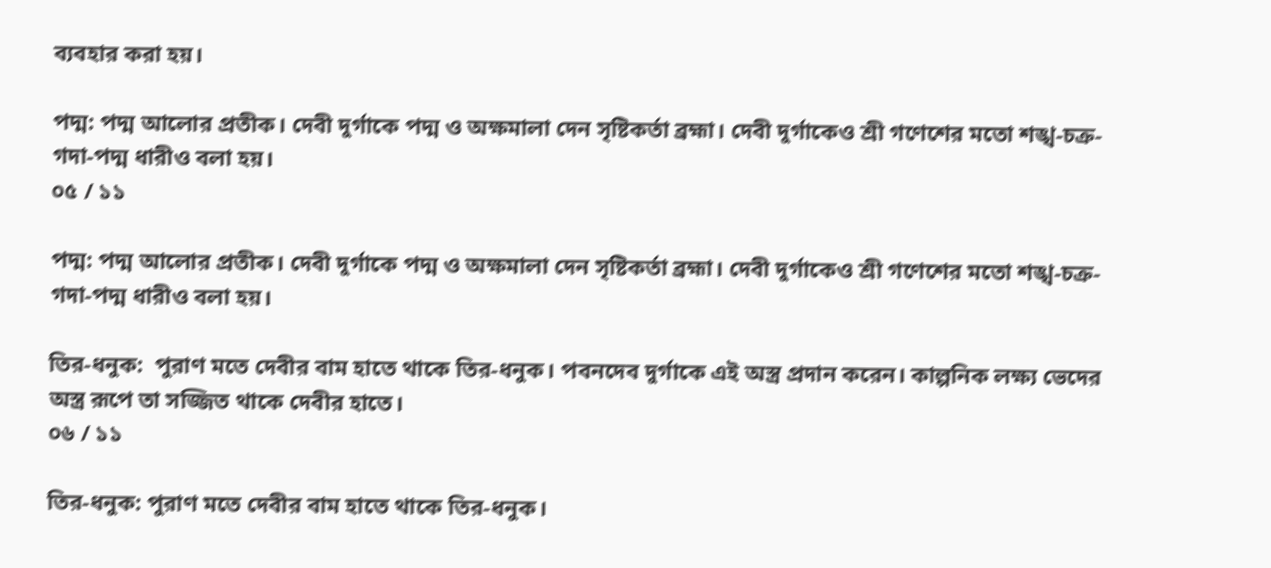ব্যবহার করা হয়।

পদ্ম: পদ্ম আলোর প্রতীক। দেবী দুর্গাকে পদ্ম ও অক্ষমালা দেন সৃষ্টিকর্তা ব্রহ্মা। দেবী দুর্গাকেও শ্রী গণেশের মতো শঙ্খ-চক্র-গদা-পদ্ম ধারীও বলা হয়।
০৫ / ১১

পদ্ম: পদ্ম আলোর প্রতীক। দেবী দুর্গাকে পদ্ম ও অক্ষমালা দেন সৃষ্টিকর্তা ব্রহ্মা। দেবী দুর্গাকেও শ্রী গণেশের মতো শঙ্খ-চক্র-গদা-পদ্ম ধারীও বলা হয়।

তির-ধনুক:  পুরাণ মতে দেবীর বাম হাতে থাকে তির-ধনুক। পবনদেব দুর্গাকে এই অস্ত্র প্রদান করেন। কাল্পনিক লক্ষ্য ভেদের অস্ত্র রূপে তা সজ্জিত থাকে দেবীর হাতে।
০৬ / ১১

তির-ধনুক: পুরাণ মতে দেবীর বাম হাতে থাকে তির-ধনুক।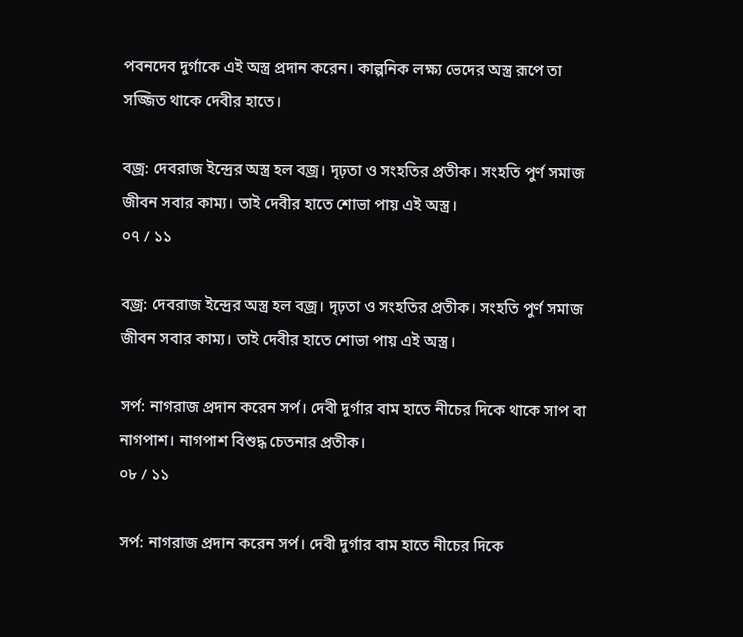পবনদেব দুর্গাকে এই অস্ত্র প্রদান করেন। কাল্পনিক লক্ষ্য ভেদের অস্ত্র রূপে তা সজ্জিত থাকে দেবীর হাতে।

বজ্র: দেবরাজ ইন্দ্রের অস্ত্র হল বজ্র। দৃঢ়তা ও সংহতির প্রতীক। সংহতি পুর্ণ সমাজ জীবন সবার কাম্য। তাই দেবীর হাতে শোভা পায় এই অস্ত্র।
০৭ / ১১

বজ্র: দেবরাজ ইন্দ্রের অস্ত্র হল বজ্র। দৃঢ়তা ও সংহতির প্রতীক। সংহতি পুর্ণ সমাজ জীবন সবার কাম্য। তাই দেবীর হাতে শোভা পায় এই অস্ত্র।

সর্প: নাগরাজ প্রদান করেন সর্প। দেবী দুর্গার বাম হাতে নীচের দিকে থাকে সাপ বা নাগপাশ। নাগপাশ বিশুদ্ধ চেতনার প্রতীক।
০৮ / ১১

সর্প: নাগরাজ প্রদান করেন সর্প। দেবী দুর্গার বাম হাতে নীচের দিকে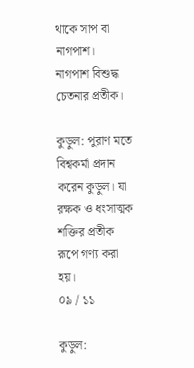থাকে সাপ বা নাগপাশ। নাগপাশ বিশুদ্ধ চেতনার প্রতীক।

কুড়ুল: পুরাণ মতে বিশ্বকর্মা প্রদান করেন কুড়ুল। যা রক্ষক ও ধংসাত্মক শক্তির প্রতীক রূপে গণ্য করা হয়।
০৯ / ১১

কুড়ুল: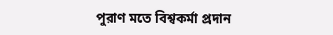পুরাণ মতে বিশ্বকর্মা প্রদান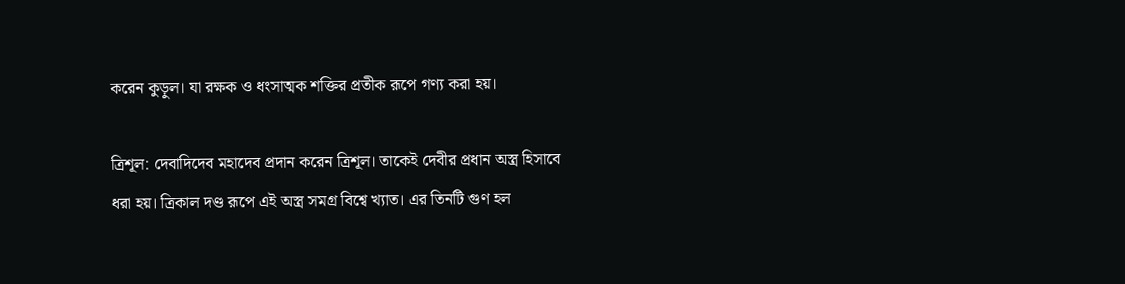করেন কুড়ুল। যা রক্ষক ও ধংসাত্মক শক্তির প্রতীক রূপে গণ্য করা হয়।

ত্রিশূল: দেবাদিদেব মহাদেব প্রদান করেন ত্রিশূল। তাকেই দেবীর প্রধান অস্ত্র হিসাবে ধরা হয়। ত্রিকাল দণ্ড রূপে এই অস্ত্র সমগ্র বিশ্বে খ্যাত। এর তিনটি গুণ হল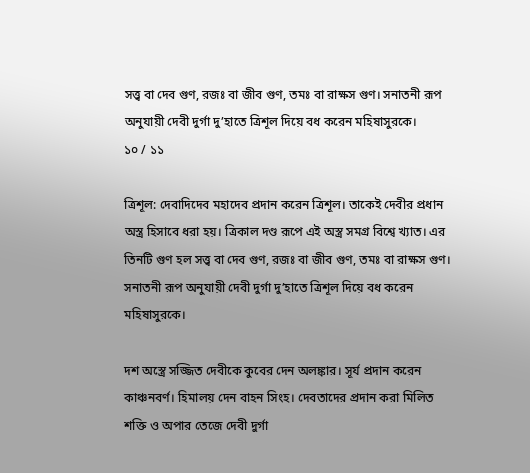সত্ত্ব বা দেব গুণ, রজঃ বা জীব গুণ, তমঃ বা রাক্ষস গুণ। সনাতনী রূপ অনুযায়ী দেবী দুর্গা দু’হাতে ত্রিশূল দিয়ে বধ করেন মহিষাসুরকে।
১০ / ১১

ত্রিশূল: দেবাদিদেব মহাদেব প্রদান করেন ত্রিশূল। তাকেই দেবীর প্রধান অস্ত্র হিসাবে ধরা হয়। ত্রিকাল দণ্ড রূপে এই অস্ত্র সমগ্র বিশ্বে খ্যাত। এর তিনটি গুণ হল সত্ত্ব বা দেব গুণ, রজঃ বা জীব গুণ, তমঃ বা রাক্ষস গুণ। সনাতনী রূপ অনুযায়ী দেবী দুর্গা দু’হাতে ত্রিশূল দিয়ে বধ করেন মহিষাসুরকে।

দশ অস্ত্রে সজ্জিত দেবীকে কুবের দেন অলঙ্কার। সূর্য প্রদান করেন কাঞ্চনবর্ণ। হিমালয় দেন বাহন সিংহ। দেবতাদের প্রদান করা মিলিত শক্তি ও অপার তেজে দেবী দুর্গা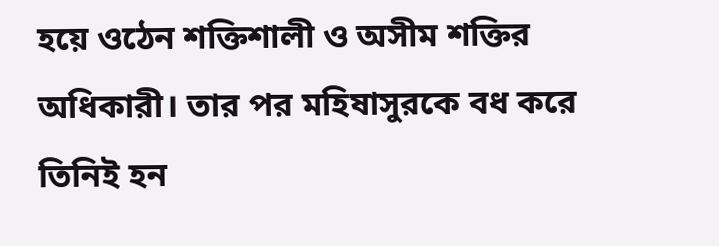হয়ে ওঠেন শক্তিশালী ও অসীম শক্তির অধিকারী। তার পর মহিষাসুরকে বধ করে তিনিই হন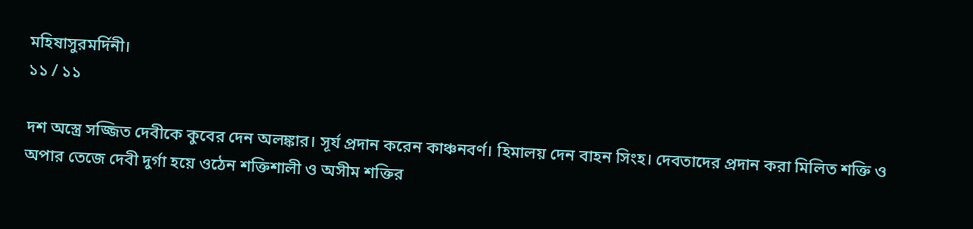মহিষাসুরমর্দিনী।
১১ / ১১

দশ অস্ত্রে সজ্জিত দেবীকে কুবের দেন অলঙ্কার। সূর্য প্রদান করেন কাঞ্চনবর্ণ। হিমালয় দেন বাহন সিংহ। দেবতাদের প্রদান করা মিলিত শক্তি ও অপার তেজে দেবী দুর্গা হয়ে ওঠেন শক্তিশালী ও অসীম শক্তির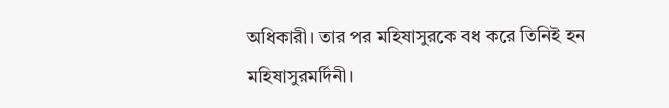অধিকারী। তার পর মহিষাসুরকে বধ করে তিনিই হন মহিষাসুরমর্দিনী।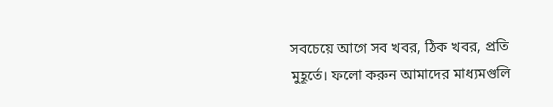সবচেয়ে আগে সব খবর, ঠিক খবর, প্রতি মুহূর্তে। ফলো করুন আমাদের মাধ্যমগুলি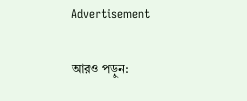Advertisement

আরও পড়ুন: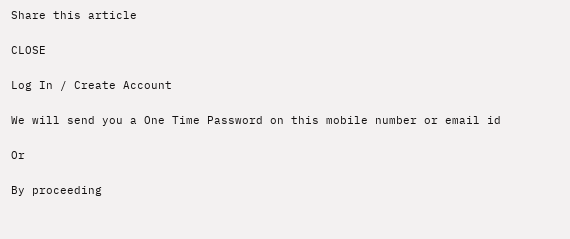Share this article

CLOSE

Log In / Create Account

We will send you a One Time Password on this mobile number or email id

Or

By proceeding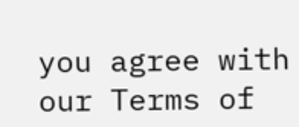you agree with our Terms of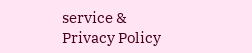service & Privacy Policy